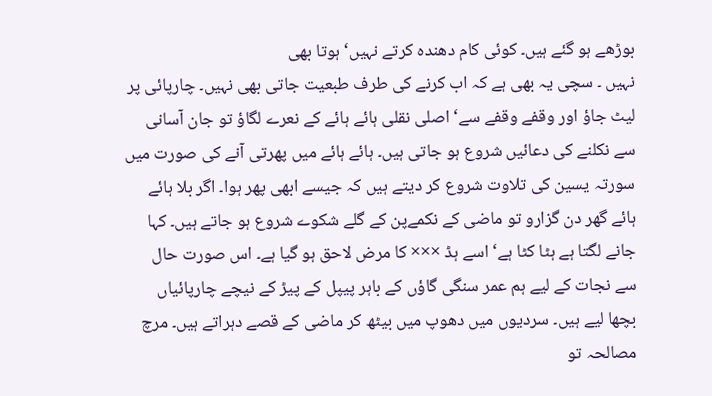بوڑھے ہو گئے ہیں۔ کوئی کام دھندہ کرتے نہیں‘ ہوتا بھی
نہیں ۔ سچی یہ بھی ہے کہ اب کرنے کی طرف طبعیت جاتی بھی نہیں۔ چارپائی پر
لیٹ جاؤ اور وقفے وقفے سے‘ اصلی نقلی ہائے ہائے کے نعرے لگاؤ تو جان آسانی
سے نکلنے کی دعائیں شروع ہو جاتی ہیں۔ ہائے ہائے میں پھرتی آنے کی صورت میں
سورتہ یسین کی تلاوت شروع کر دیتے ہیں کہ جیسے ابھی پھر ہوا۔ اگر بلا ہائے
ہائے گھر دن گزارو تو ماضی کے نکمےپن کے گلے شکوے شروع ہو جاتے ہیں۔ کہا
جانے لگتا ہے ہٹا کٹا ہے‘ اسے ہڈ ××× کا مرض لاحق ہو گیا ہے۔ اس صورت حال
سے نجات کے لیے ہم عمر سنگی گاؤں کے باہر پیپل کے پیڑ کے نیچے چارپائیاں
بچھا لیے ہیں۔ سردیوں میں دھوپ میں بیٹھ کر ماضی کے قصے دہراتے ہیں۔ مرچ
مصالحہ تو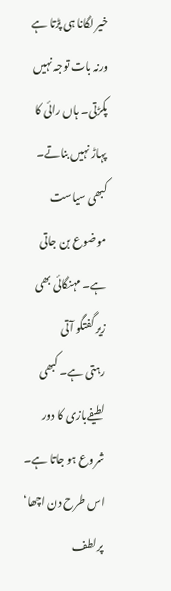خیر لگانا ہی پڑتا ہے ورنہ بات توجہ نہیں پکڑتی۔ ہاں رائی کا
پہاڑ نہیں بناتے۔ کبھی سیاست موضوع بن جاتی ہے۔ مہنگائی بھی زیر گفتگو آتی
رہتی ہے۔ کبھی لطیفےبازی کا دور شروع ہو جاتا ہے۔ اس طرح دن اچھا‘ پرلطف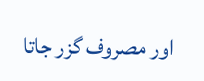اور مصروف گزر جاتا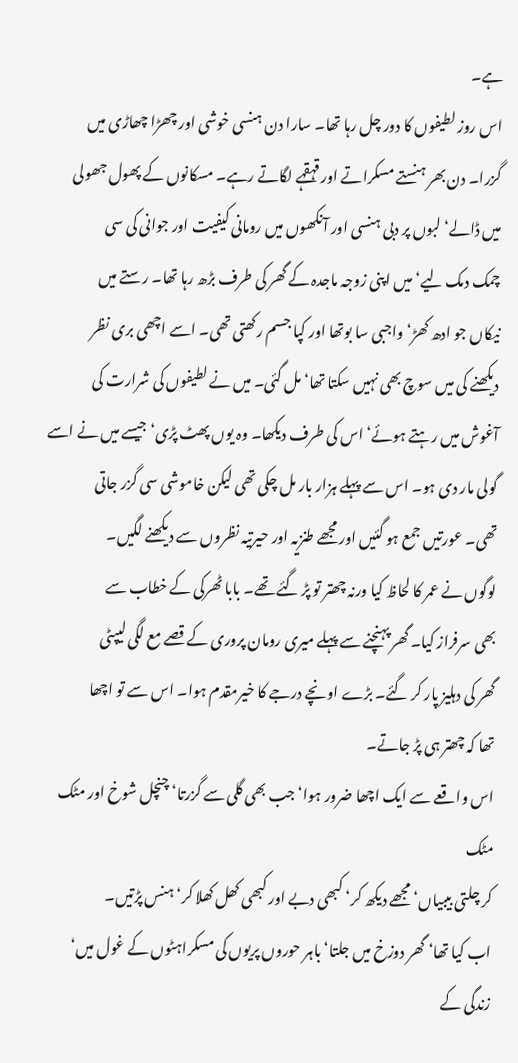ہے۔
اس روز لطیفوں کا دور چل رہا تھا۔ سارا دن ہنسی خوشی اور چھڑا چھاڑی میں
گزرا۔ دن بھر ہنستے مسکراتے اور قہقہے لگاتے رہے۔ مسکانوں کے پھول جھولی
میں ڈالے‘ لبوں پر دبی ہنسی اور آنکھوں میں رومانی کیفیت اور جوانی کی سی
چمک دمک لیے‘ میں اپنی زوجہ ماجدہ کے گھر کی طرف بڑھ رہا تھا۔ رستے میں
نیکاں جو ادھ کھڑ‘ واجبی سا بوتھا اور کپا جسم رکھتی تھی۔ اسے اچھی بری نظر
دیکھنے کی میں سوچ بھی نہیں سکتا تھا‘ مل گئی۔ میں نے لطیفوں کی شرارت کی
آغوش میں رہتے ہوئے‘ اس کی طرف دیکھا۔ وہ یوں پھٹ پڑی‘ جیسے میں نے اسے
گولی مار دی ہو۔ اس سے پہلے ہزار بار مل چکی تھی لیکن خاموشی سی گزر جاتی
تھی۔ عورتیں جمع ہو گئیں اور مجھے طنزیہ اور حیرتیہ نظروں سے دیکھنے لگیں۔
لوگوں نے عمر کا لحاظ کیا ورنہ چھتر تو پڑ گئے تھے۔ بابا ٹھرکی کے خطاب سے
بھی سرفراز کیا۔ گھر پہنچنے سے پہلے میری رومان پروری کے قصے مع لگی لیپٹی
گھر کی دہلیز پار کر گئے۔ بڑے اونچے درجے کا خیرمقدم ہوا۔ اس سے تو اچھا
تھا کہ چھتر ہی پڑ جاتے۔
اس واقعے سے ایک اچھا ضرور ہوا‘ جب بھی گلی سے گزرتا‘ چنچل شوخ اور مٹک مٹک
کر چلتی بیبیاں‘ مجھے دیکھ کر‘ کبھی دبے اور کبھی کھل کھلا کر‘ ہنس پڑتیں۔
اب کیا تھا‘ گھر دوزخ میں جلتا‘ باہر حوروں پریوں کی مسکراہٹوں کے غول میں‘
زندگی کے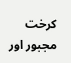کرخت مجبور اور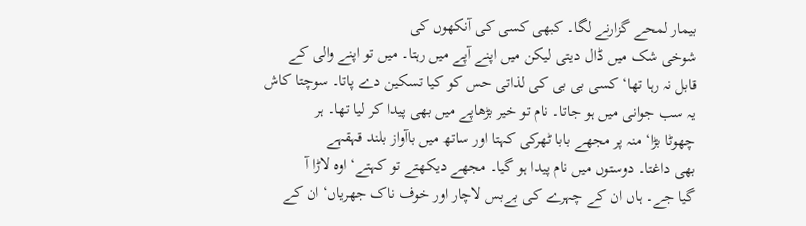بیمار لمحے گزارنے لگا۔ کبھی کسی کی آنکھوں کی
شوخی شک میں ڈال دیتی لیکن میں اپنے آپے میں رہتا۔ میں تو اپنے والی کے
قابل نہ رہا تھا‘ کسی بی بی کی لذاتی حس کو کیا تسکین دے پاتا۔ سوچتا کاش
یہ سب جوانی میں ہو جاتا۔ نام تو خیر بڑھاپے میں بھی پیدا کر لیا تھا۔ ہر
چھوٹا بڑا‘ منہ پر مجھے بابا ٹھرکی کہتا اور ساتھ میں باآواز بلند قہقہے
بھی داغتا۔ دوستوں میں نام پیدا ہو گیا۔ مجھے دیکھتے تو کہتے‘ اوہ لاڑا آ
گیا جے۔ ہاں ان کے چہرے کی بےبس لاچار اور خوف ناک جھریاں‘ ان کے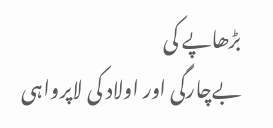بڑھاپے کی
بےچارگی اور اولاد کی لاپرواہی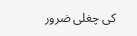کی چغلی ضرور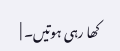کھا رہی ہوتیں۔ |